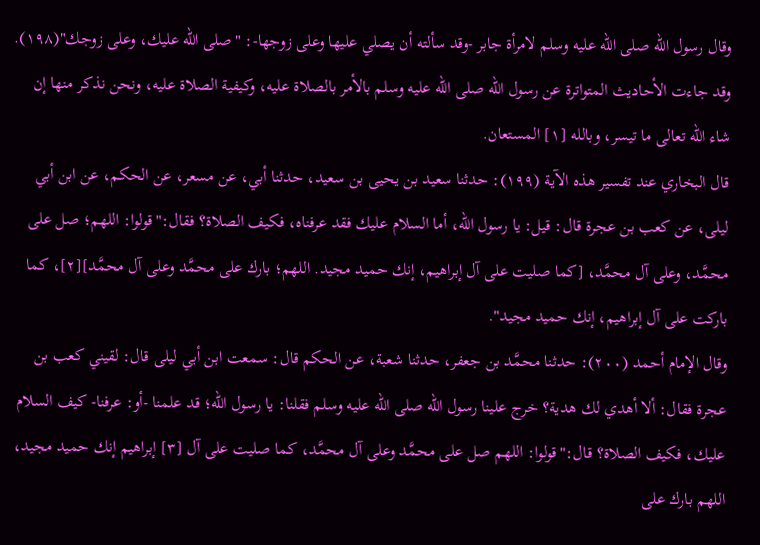وقال رسول الله صلى الله عليه وسلم لامرأة جابر -وقد سألته أن يصلي عليها وعلى زوجها-: "صلى الله عليك، وعلى زوجك"(١٩٨).
وقد جاءت الأحاديث المتواترة عن رسول الله صلى الله عليه وسلم بالأمر بالصلاة عليه، وكيفية الصلاة عليه، ونحن نذكر منها إن شاء الله تعالى ما تيسر، وبالله [١] المستعان.
قال البخاري عند تفسير هذه الآية (١٩٩): حدثنا سعيد بن يحيى بن سعيد، حدثنا أبي، عن مسعر، عن الحكم، عن ابن أبي ليلى، عن كعب بن عجرة قال: قيل: يا رسول الله، أما السلام عليك فقد عرفناه، فكيف الصلاة؟ فقال:"قولوا: اللهم؛ صل على محمَّد، وعلى آل محمَّد، [كما صليت على آل إبراهيم، إنك حميد مجيد. اللهم؛ بارك على محمَّد وعلى آل محمَّد][٢]، كما باركت على آل إبراهيم، إنك حميد مجيد".
وقال الإمام أحمد (٢٠٠): حدثنا محمَّد بن جعفر، حدثنا شعبة، عن الحكم قال: سمعت ابن أبي ليلى قال: لقيني كعب بن عجرة فقال: ألا أهدي لك هدية؟ خرج علينا رسول الله صلى الله عليه وسلم فقلنا: يا رسول الله؛ قد علمنا -أو: عرفنا- كيف السلام عليك، فكيف الصلاة؟ قال:"قولوا: اللهم صل على محمَّد وعلى آل محمَّد، كما صليت على آل [٣] إبراهيم إنك حميد مجيد، اللهم بارك على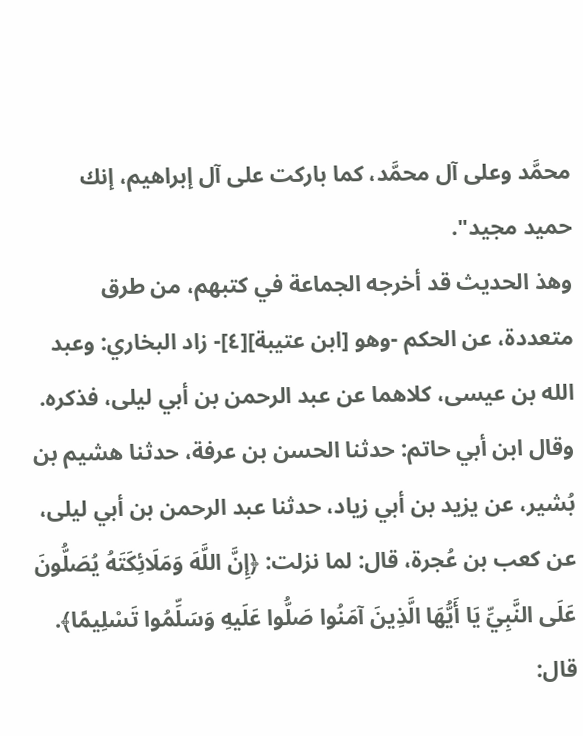محمَّد وعلى آل محمَّد، كما باركت على آل إبراهيم، إنك حميد مجيد".
وهذ الحديث قد أخرجه الجماعة في كتبهم، من طرق متعددة، عن الحكم -وهو [ابن عتيبة][٤]- زاد البخاري: وعبد الله بن عيسى، كلاهما عن عبد الرحمن بن أبي ليلى، فذكره.
وقال ابن أبي حاتم: حدثنا الحسن بن عرفة، حدثنا هشيم بن بُشير، عن يزيد بن أبي زياد، حدثنا عبد الرحمن بن أبي ليلى، عن كعب بن عُجرة، قال: لما نزلت: ﴿إِنَّ اللَّهَ وَمَلَائِكَتَهُ يُصَلُّونَ عَلَى النَّبِيِّ يَا أَيُّهَا الَّذِينَ آمَنُوا صَلُّوا عَلَيهِ وَسَلِّمُوا تَسْلِيمًا﴾. قال: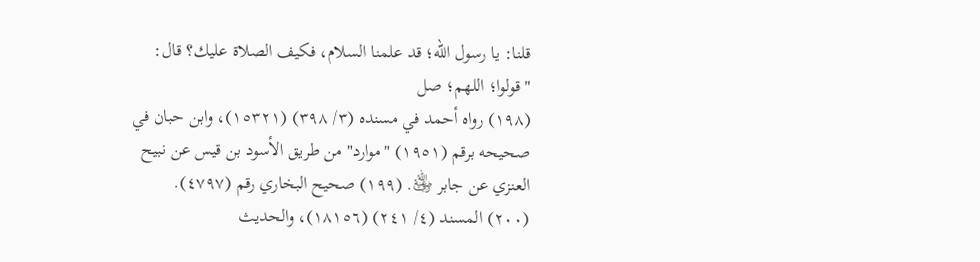قلنا: يا رسول الله؛ قد علمنا السلام، فكيف الصلاة عليك؟ قال: "قولوا؛ اللهم؛ صل
(١٩٨) رواه أحمد في مسنده (٣/ ٣٩٨) (١٥٣٢١)، وابن حبان في صحيحه برقم (١٩٥١) "موارد" من طريق الأسود بن قيس عن نبيح العنزي عن جابر ﵁. (١٩٩) صحيح البخاري رقم (٤٧٩٧). (٢٠٠) المسند (٤/ ٢٤١) (١٨١٥٦)، والحديث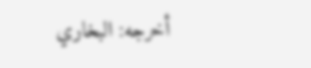أخرجه: البخاري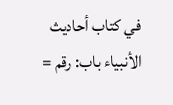في كتاب أحاديث الأنبياء باب: رقم =